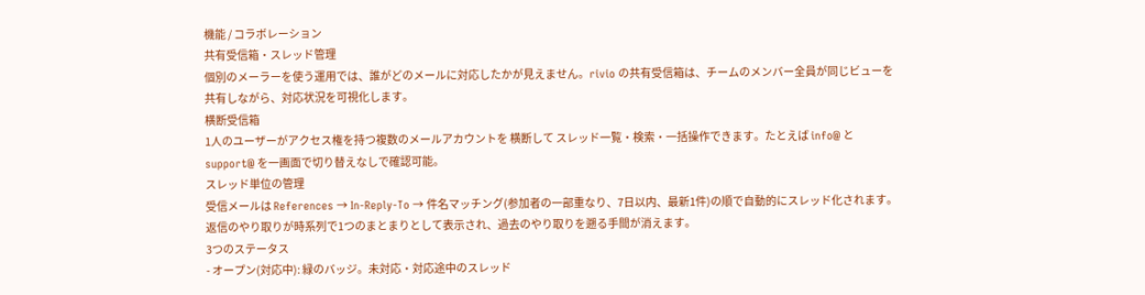機能 / コラボレーション
共有受信箱・スレッド管理
個別のメーラーを使う運用では、誰がどのメールに対応したかが見えません。rivio の共有受信箱は、チームのメンバー全員が同じビューを共有しながら、対応状況を可視化します。
横断受信箱
1人のユーザーがアクセス権を持つ複数のメールアカウントを 横断して スレッド一覧・検索・一括操作できます。たとえば info@ と support@ を一画面で切り替えなしで確認可能。
スレッド単位の管理
受信メールは References → In-Reply-To → 件名マッチング(参加者の一部重なり、7日以内、最新1件)の順で自動的にスレッド化されます。返信のやり取りが時系列で1つのまとまりとして表示され、過去のやり取りを遡る手間が消えます。
3つのステータス
- オープン(対応中): 緑のバッジ。未対応・対応途中のスレッド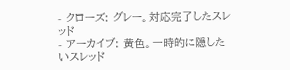- クローズ: グレー。対応完了したスレッド
- アーカイブ: 黄色。一時的に隠したいスレッド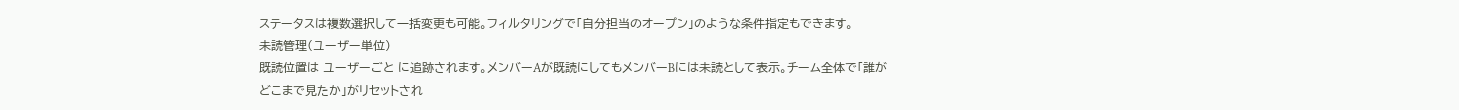ステータスは複数選択して一括変更も可能。フィルタリングで「自分担当のオープン」のような条件指定もできます。
未読管理(ユーザー単位)
既読位置は ユーザーごと に追跡されます。メンバーAが既読にしてもメンバーBには未読として表示。チーム全体で「誰がどこまで見たか」がリセットされ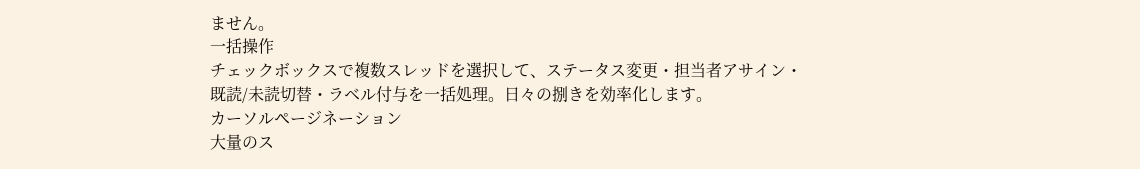ません。
一括操作
チェックボックスで複数スレッドを選択して、ステータス変更・担当者アサイン・既読/未読切替・ラベル付与を一括処理。日々の捌きを効率化します。
カーソルページネーション
大量のス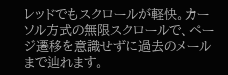レッドでもスクロールが軽快。カーソル方式の無限スクロールで、ページ遷移を意識せずに過去のメールまで辿れます。